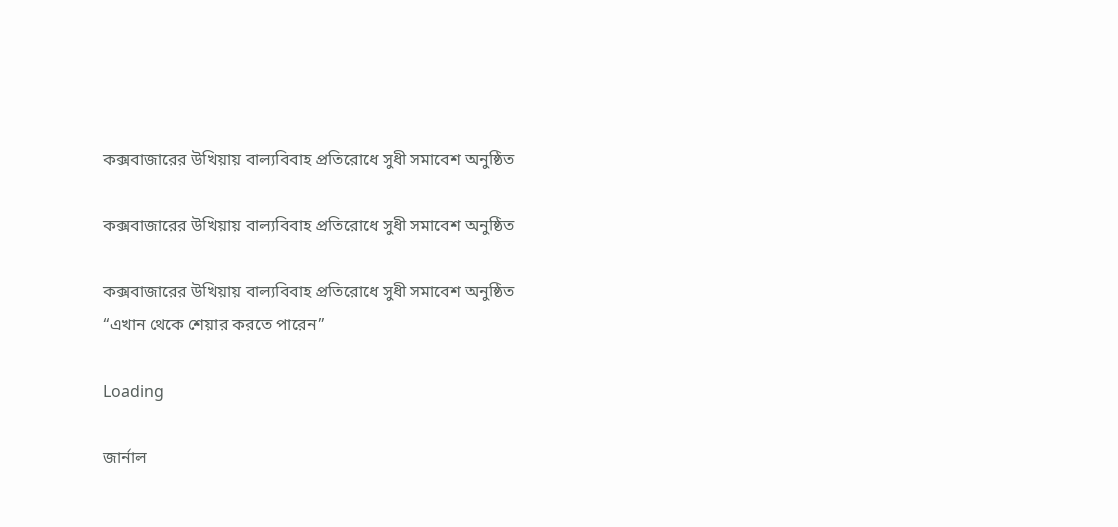কক্সবাজারের উখিয়ায় বাল্যবিবাহ প্রতিরোধে সুধী সমাবেশ অনুষ্ঠিত

কক্সবাজারের উখিয়ায় বাল্যবিবাহ প্রতিরোধে সুধী সমাবেশ অনুষ্ঠিত

কক্সবাজারের উখিয়ায় বাল্যবিবাহ প্রতিরোধে সুধী সমাবেশ অনুষ্ঠিত
“এখান থেকে শেয়ার করতে পারেন”

Loading

জার্নাল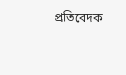প্রতিবেদক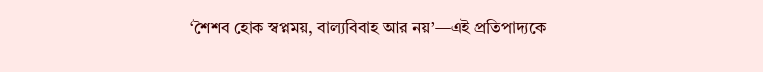‘শৈশব হোক স্বপ্নময়, বাল্যবিবাহ আর নয়’—এই প্রতিপাদ্যকে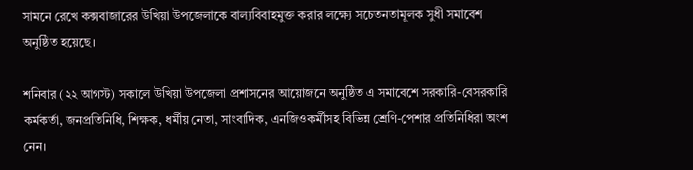সামনে রেখে কক্সবাজারের উখিয়া উপজেলাকে বাল্যবিবাহমুক্ত করার লক্ষ্যে সচেতনতামূলক সুধী সমাবেশ অনুষ্ঠিত হয়েছে।

শনিবার (২২ আগস্ট) সকালে উখিয়া উপজেলা প্রশাসনের আয়োজনে অনুষ্ঠিত এ সমাবেশে সরকারি-বেসরকারি কর্মকর্তা, জনপ্রতিনিধি, শিক্ষক, ধর্মীয় নেতা, সাংবাদিক, এনজিওকর্মীসহ বিভিন্ন শ্রেণি-পেশার প্রতিনিধিরা অংশ নেন।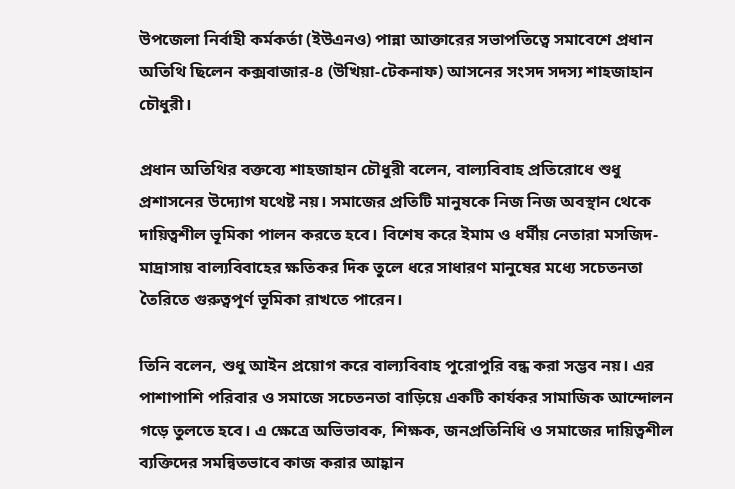উপজেলা নির্বাহী কর্মকর্তা (ইউএনও) পান্না আক্তারের সভাপতিত্বে সমাবেশে প্রধান অতিথি ছিলেন কক্সবাজার-৪ (উখিয়া-টেকনাফ) আসনের সংসদ সদস্য শাহজাহান চৌধুরী।

প্রধান অতিথির বক্তব্যে শাহজাহান চৌধুরী বলেন, বাল্যবিবাহ প্রতিরোধে শুধু প্রশাসনের উদ্যোগ যথেষ্ট নয়। সমাজের প্রতিটি মানুষকে নিজ নিজ অবস্থান থেকে দায়িত্বশীল ভূমিকা পালন করতে হবে। বিশেষ করে ইমাম ও ধর্মীয় নেতারা মসজিদ-মাদ্রাসায় বাল্যবিবাহের ক্ষতিকর দিক তুলে ধরে সাধারণ মানুষের মধ্যে সচেতনতা তৈরিতে গুরুত্বপূর্ণ ভূমিকা রাখতে পারেন।

তিনি বলেন, শুধু আইন প্রয়োগ করে বাল্যবিবাহ পুরোপুরি বন্ধ করা সম্ভব নয়। এর পাশাপাশি পরিবার ও সমাজে সচেতনতা বাড়িয়ে একটি কার্যকর সামাজিক আন্দোলন গড়ে তুলতে হবে। এ ক্ষেত্রে অভিভাবক, শিক্ষক, জনপ্রতিনিধি ও সমাজের দায়িত্বশীল ব্যক্তিদের সমন্বিতভাবে কাজ করার আহ্বান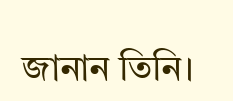জানান তিনি।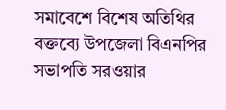সমাবেশে বিশেষ অতিথির বক্তব্যে উপজেলা বিএনপির সভাপতি সরওয়ার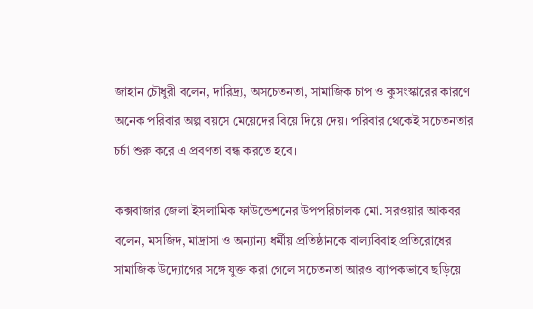জাহান চৌধুরী বলেন, দারিদ্র্য, অসচেতনতা, সামাজিক চাপ ও কুসংস্কারের কারণে অনেক পরিবার অল্প বয়সে মেয়েদের বিয়ে দিয়ে দেয়। পরিবার থেকেই সচেতনতার চর্চা শুরু করে এ প্রবণতা বন্ধ করতে হবে।

কক্সবাজার জেলা ইসলামিক ফাউন্ডেশনের উপপরিচালক মো. সরওয়ার আকবর বলেন, মসজিদ, মাদ্রাসা ও অন্যান্য ধর্মীয় প্রতিষ্ঠানকে বাল্যবিবাহ প্রতিরোধের সামাজিক উদ্যোগের সঙ্গে যুক্ত করা গেলে সচেতনতা আরও ব্যাপকভাবে ছড়িয়ে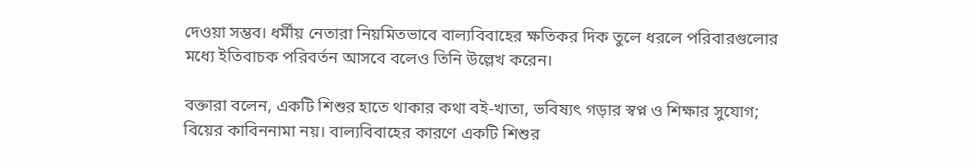দেওয়া সম্ভব। ধর্মীয় নেতারা নিয়মিতভাবে বাল্যবিবাহের ক্ষতিকর দিক তুলে ধরলে পরিবারগুলোর মধ্যে ইতিবাচক পরিবর্তন আসবে বলেও তিনি উল্লেখ করেন।

বক্তারা বলেন, একটি শিশুর হাতে থাকার কথা বই-খাতা, ভবিষ্যৎ গড়ার স্বপ্ন ও শিক্ষার সুযোগ; বিয়ের কাবিননামা নয়। বাল্যবিবাহের কারণে একটি শিশুর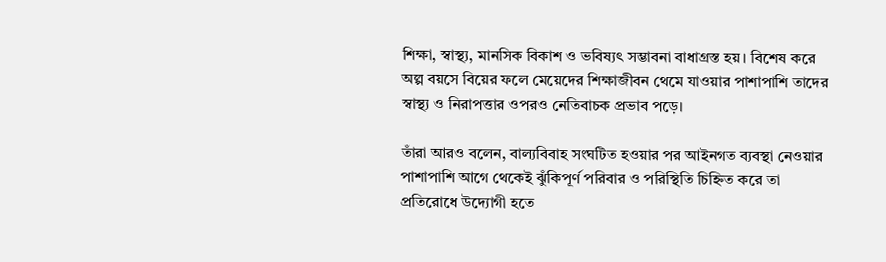শিক্ষা, স্বাস্থ্য, মানসিক বিকাশ ও ভবিষ্যৎ সম্ভাবনা বাধাগ্রস্ত হয়। বিশেষ করে অল্প বয়সে বিয়ের ফলে মেয়েদের শিক্ষাজীবন থেমে যাওয়ার পাশাপাশি তাদের স্বাস্থ্য ও নিরাপত্তার ওপরও নেতিবাচক প্রভাব পড়ে।

তাঁরা আরও বলেন, বাল্যবিবাহ সংঘটিত হওয়ার পর আইনগত ব্যবস্থা নেওয়ার পাশাপাশি আগে থেকেই ঝুঁকিপূর্ণ পরিবার ও পরিস্থিতি চিহ্নিত করে তা প্রতিরোধে উদ্যোগী হতে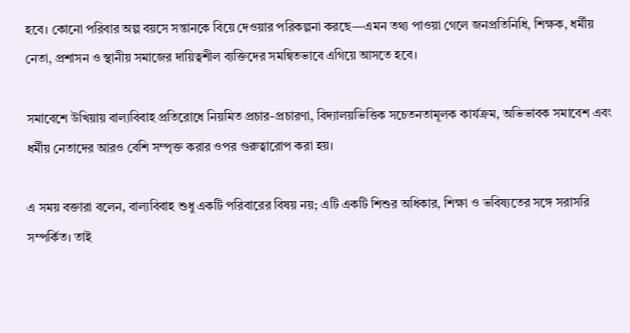হবে। কোনো পরিবার অল্প বয়সে সন্তানকে বিয়ে দেওয়ার পরিকল্পনা করছে—এমন তথ্য পাওয়া গেলে জনপ্রতিনিধি, শিক্ষক, ধর্মীয় নেতা, প্রশাসন ও স্থানীয় সমাজের দায়িত্বশীল ব্যক্তিদের সমন্বিতভাবে এগিয়ে আসতে হবে।

সমাবেশে উখিয়ায় বাল্যবিবাহ প্রতিরোধে নিয়মিত প্রচার-প্রচারণা, বিদ্যালয়ভিত্তিক সচেতনতামূলক কার্যক্রম, অভিভাবক সমাবেশ এবং ধর্মীয় নেতাদের আরও বেশি সম্পৃক্ত করার ওপর গুরুত্বারোপ করা হয়।

এ সময় বক্তারা বলেন, বাল্যবিবাহ শুধু একটি পরিবারের বিষয় নয়; এটি একটি শিশুর অধিকার, শিক্ষা ও ভবিষ্যতের সঙ্গে সরাসরি সম্পর্কিত। তাই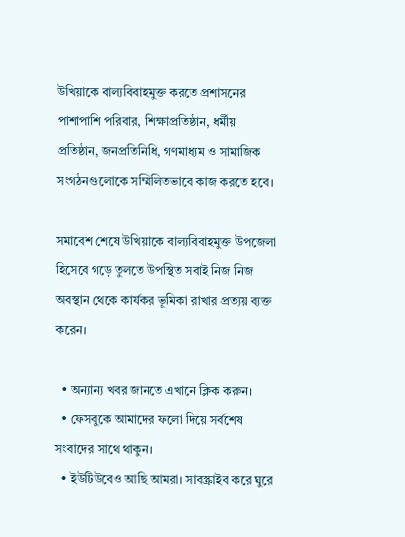উখিয়াকে বাল্যবিবাহমুক্ত করতে প্রশাসনের পাশাপাশি পরিবার, শিক্ষাপ্রতিষ্ঠান, ধর্মীয় প্রতিষ্ঠান, জনপ্রতিনিধি, গণমাধ্যম ও সামাজিক সংগঠনগুলোকে সম্মিলিতভাবে কাজ করতে হবে।

সমাবেশ শেষে উখিয়াকে বাল্যবিবাহমুক্ত উপজেলা হিসেবে গড়ে তুলতে উপস্থিত সবাই নিজ নিজ অবস্থান থেকে কার্যকর ভূমিকা রাখার প্রত্যয় ব্যক্ত করেন।

  • অন্যান্য খবর জানতে এখানে ক্লিক করুন।
  • ফেসবুকে আমাদের ফলো দিয়ে সর্বশেষ সংবাদের সাথে থাকুন।
  • ইউটিউবেও আছি আমরা। সাবস্ক্রাইব করে ঘুরে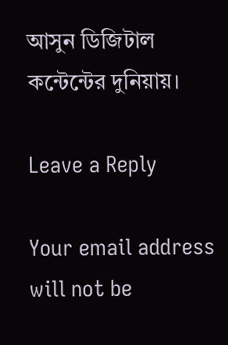আসুন ডিজিটাল কন্টেন্টের দুনিয়ায়।

Leave a Reply

Your email address will not be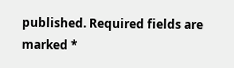published. Required fields are marked *